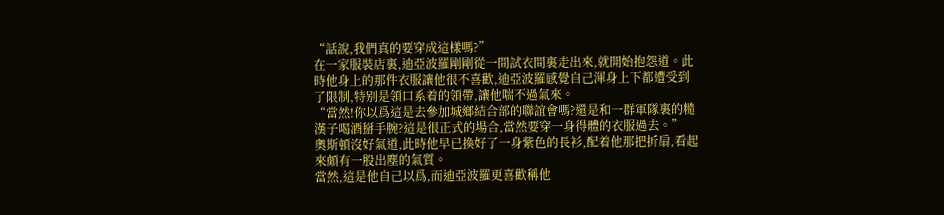“話說,我們真的要穿成這樣嗎?”
在一家服裝店裏,迪亞波羅剛剛從一間試衣間裏走出來,就開始抱怨道。此時他身上的那件衣服讓他很不喜歡,迪亞波羅感覺自己渾身上下都遭受到了限制,特别是領口系着的領帶,讓他喘不過氣來。
“當然!你以爲這是去參加城鄉結合部的聯誼會嗎?還是和一群軍隊裏的糙漢子喝酒掰手腕?這是很正式的場合,當然要穿一身得體的衣服過去。”
奧斯頓沒好氣道,此時他早已換好了一身紫色的長衫,配着他那把折扇,看起來頗有一股出塵的氣質。
當然,這是他自己以爲,而迪亞波羅更喜歡稱他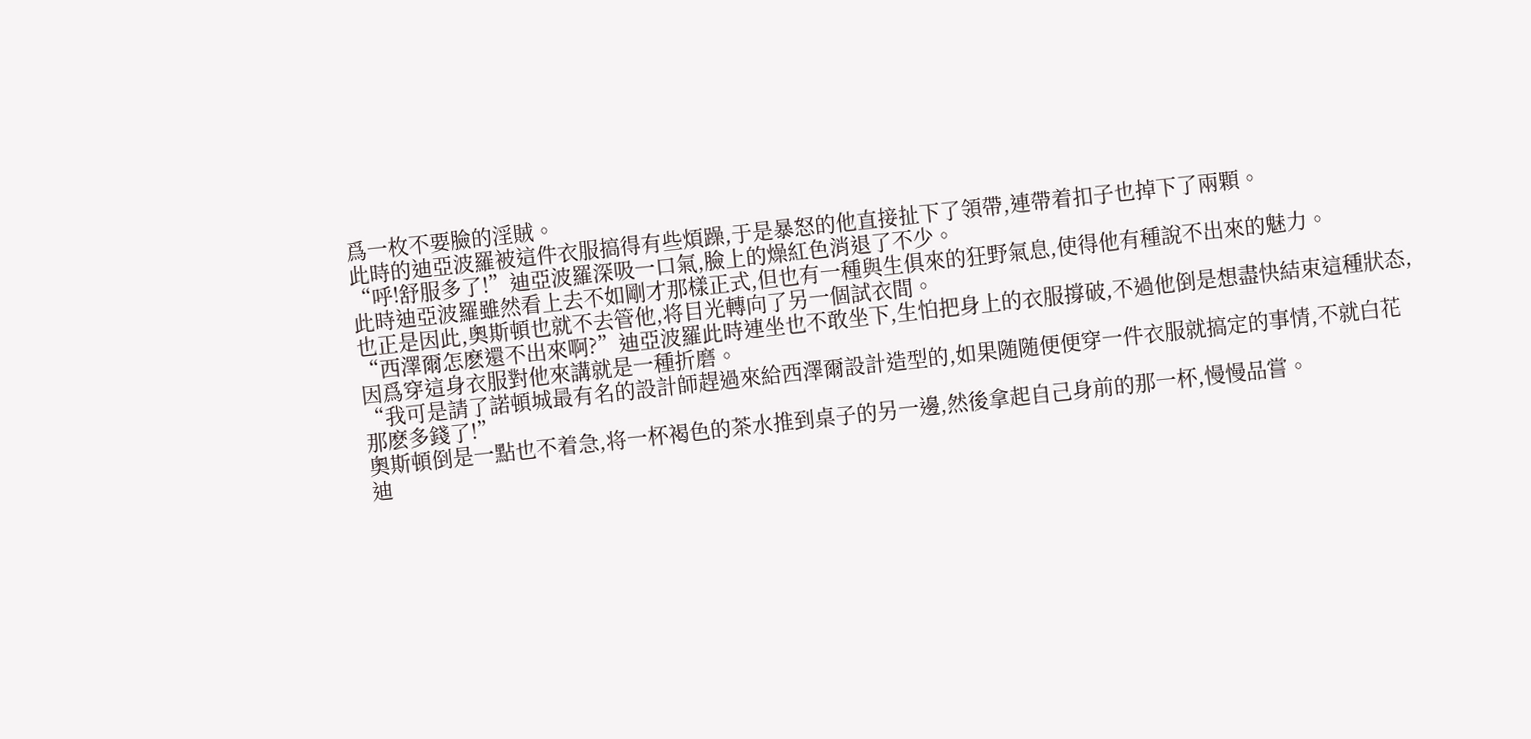爲一枚不要臉的淫賊。
此時的迪亞波羅被這件衣服搞得有些煩躁,于是暴怒的他直接扯下了領帶,連帶着扣子也掉下了兩顆。
“呼!舒服多了!”迪亞波羅深吸一口氣,臉上的燥紅色消退了不少。
此時迪亞波羅雖然看上去不如剛才那樣正式,但也有一種與生俱來的狂野氣息,使得他有種說不出來的魅力。
也正是因此,奧斯頓也就不去管他,将目光轉向了另一個試衣間。
“西澤爾怎麽還不出來啊?”迪亞波羅此時連坐也不敢坐下,生怕把身上的衣服撐破,不過他倒是想盡快結束這種狀态,因爲穿這身衣服對他來講就是一種折磨。
“我可是請了諾頓城最有名的設計師趕過來給西澤爾設計造型的,如果随随便便穿一件衣服就搞定的事情,不就白花那麽多錢了!”
奧斯頓倒是一點也不着急,将一杯褐色的茶水推到桌子的另一邊,然後拿起自己身前的那一杯,慢慢品嘗。
迪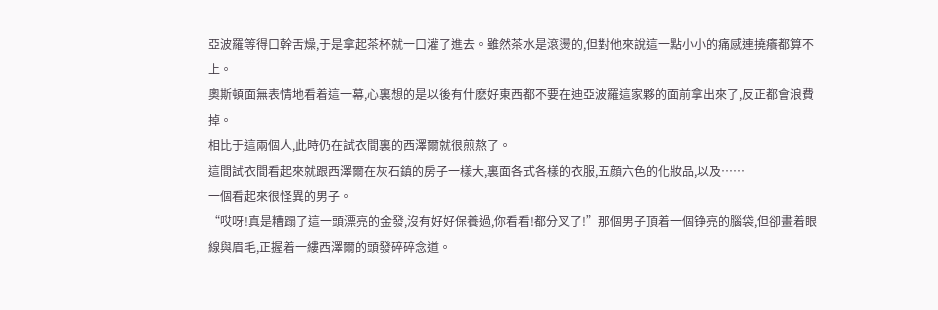亞波羅等得口幹舌燥,于是拿起茶杯就一口灌了進去。雖然茶水是滾燙的,但對他來說這一點小小的痛感連撓癢都算不上。
奧斯頓面無表情地看着這一幕,心裏想的是以後有什麽好東西都不要在迪亞波羅這家夥的面前拿出來了,反正都會浪費掉。
相比于這兩個人,此時仍在試衣間裏的西澤爾就很煎熬了。
這間試衣間看起來就跟西澤爾在灰石鎮的房子一樣大,裏面各式各樣的衣服,五顔六色的化妝品,以及……
一個看起來很怪異的男子。
“哎呀!真是糟蹋了這一頭漂亮的金發,沒有好好保養過,你看看!都分叉了!”那個男子頂着一個铮亮的腦袋,但卻畫着眼線與眉毛,正握着一縷西澤爾的頭發碎碎念道。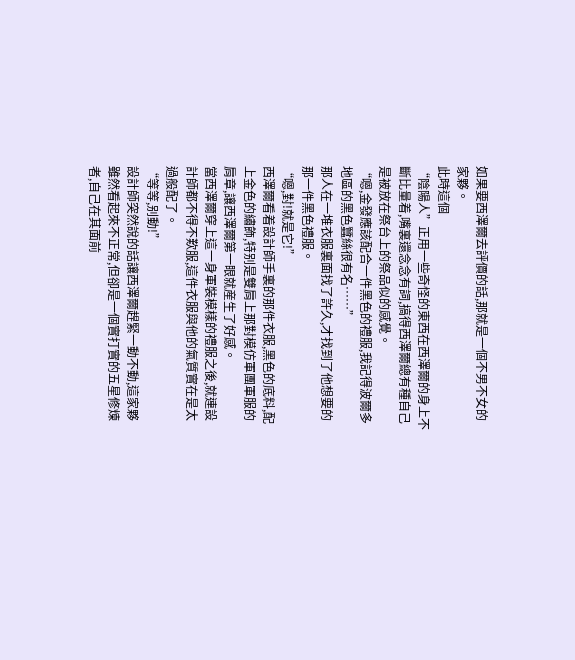如果要西澤爾去評價的話,那就是一個不男不女的家夥。
此時這個
“陰陽人”正用一些奇怪的東西在西澤爾的身上不斷比量着,嘴裏還念念有詞,搞得西澤爾總有種自己是被放在祭台上的祭品似的感覺。
“嗯,金發應該配合一件黑色的禮服,我記得波爾多地區的黑色蠶絲很有名……”
那人在一堆衣服裏面找了許久,才找到了他想要的那一件黑色禮服。
“嗯,對!就是它!”
西澤爾看着設計師手裏的那件衣服,黑色的底料,配上金色的繡飾,特别是雙肩上那對模仿軍團軍服的肩章,讓西澤爾第一眼就産生了好感。
當西澤爾穿上這一身軍裝模樣的禮服之後,就連設計師都不得不歎服,這件衣服與他的氣質實在是太過般配了。
“等等,别動!”
設計師突然說的話讓西澤爾趕緊一動不動,這家夥雖然看起來不正常,但卻是一個實打實的五星修煉者,自己在其面前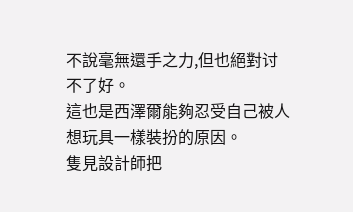不說毫無還手之力,但也絕對讨不了好。
這也是西澤爾能夠忍受自己被人想玩具一樣裝扮的原因。
隻見設計師把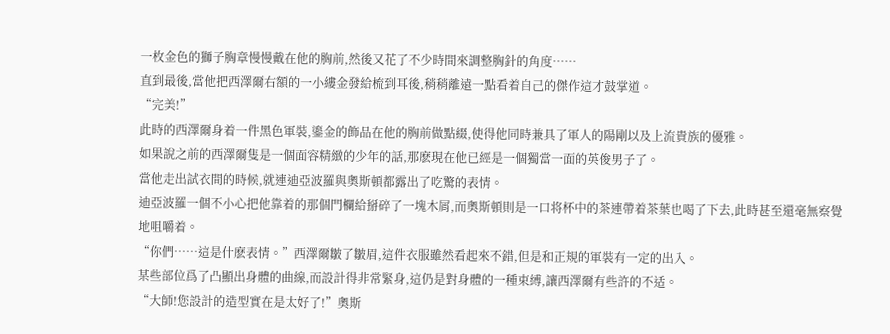一枚金色的獅子胸章慢慢戴在他的胸前,然後又花了不少時間來調整胸針的角度……
直到最後,當他把西澤爾右額的一小縷金發給梳到耳後,稍稍離遠一點看着自己的傑作這才鼓掌道。
“完美!”
此時的西澤爾身着一件黑色軍裝,鎏金的飾品在他的胸前做點綴,使得他同時兼具了軍人的陽剛以及上流貴族的優雅。
如果說之前的西澤爾隻是一個面容精緻的少年的話,那麽現在他已經是一個獨當一面的英俊男子了。
當他走出試衣間的時候,就連迪亞波羅與奧斯頓都露出了吃驚的表情。
迪亞波羅一個不小心把他靠着的那個門欄給掰碎了一塊木屑,而奧斯頓則是一口将杯中的茶連帶着茶葉也喝了下去,此時甚至還毫無察覺地咀嚼着。
“你們……這是什麽表情。”西澤爾皺了皺眉,這件衣服雖然看起來不錯,但是和正規的軍裝有一定的出入。
某些部位爲了凸顯出身體的曲線,而設計得非常緊身,這仍是對身體的一種束縛,讓西澤爾有些許的不适。
“大師!您設計的造型實在是太好了!”奧斯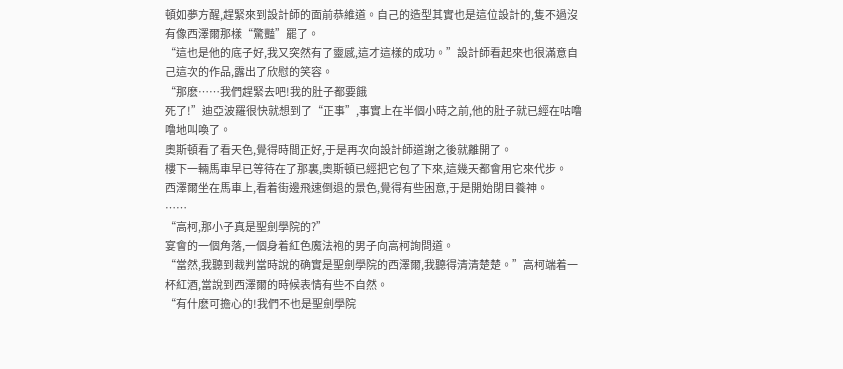頓如夢方醒,趕緊來到設計師的面前恭維道。自己的造型其實也是這位設計的,隻不過沒有像西澤爾那樣“驚豔”罷了。
“這也是他的底子好,我又突然有了靈感,這才這樣的成功。”設計師看起來也很滿意自己這次的作品,露出了欣慰的笑容。
“那麽……我們趕緊去吧!我的肚子都要餓
死了!”迪亞波羅很快就想到了“正事”,事實上在半個小時之前,他的肚子就已經在咕噜噜地叫喚了。
奧斯頓看了看天色,覺得時間正好,于是再次向設計師道謝之後就離開了。
樓下一輛馬車早已等待在了那裏,奧斯頓已經把它包了下來,這幾天都會用它來代步。
西澤爾坐在馬車上,看着街邊飛速倒退的景色,覺得有些困意,于是開始閉目養神。
……
“高柯,那小子真是聖劍學院的?”
宴會的一個角落,一個身着紅色魔法袍的男子向高柯詢問道。
“當然,我聽到裁判當時說的确實是聖劍學院的西澤爾,我聽得清清楚楚。”高柯端着一杯紅酒,當說到西澤爾的時候表情有些不自然。
“有什麽可擔心的!我們不也是聖劍學院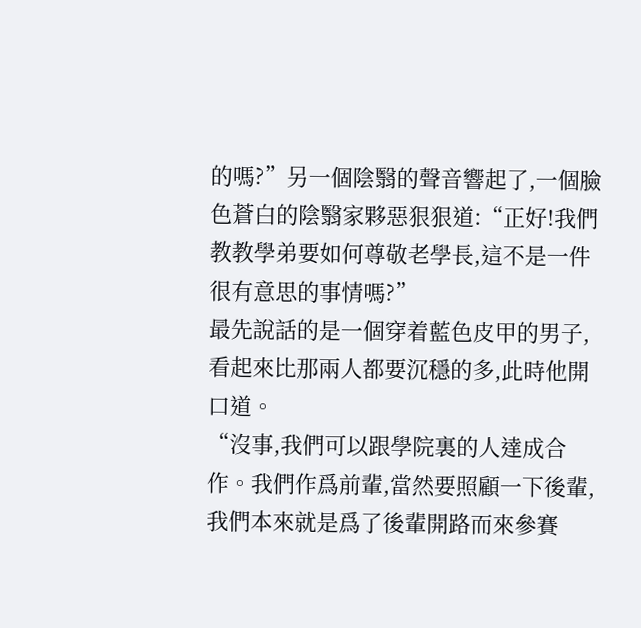的嗎?”另一個陰翳的聲音響起了,一個臉色蒼白的陰翳家夥惡狠狠道:“正好!我們教教學弟要如何尊敬老學長,這不是一件很有意思的事情嗎?”
最先說話的是一個穿着藍色皮甲的男子,看起來比那兩人都要沉穩的多,此時他開口道。
“沒事,我們可以跟學院裏的人達成合作。我們作爲前輩,當然要照顧一下後輩,我們本來就是爲了後輩開路而來參賽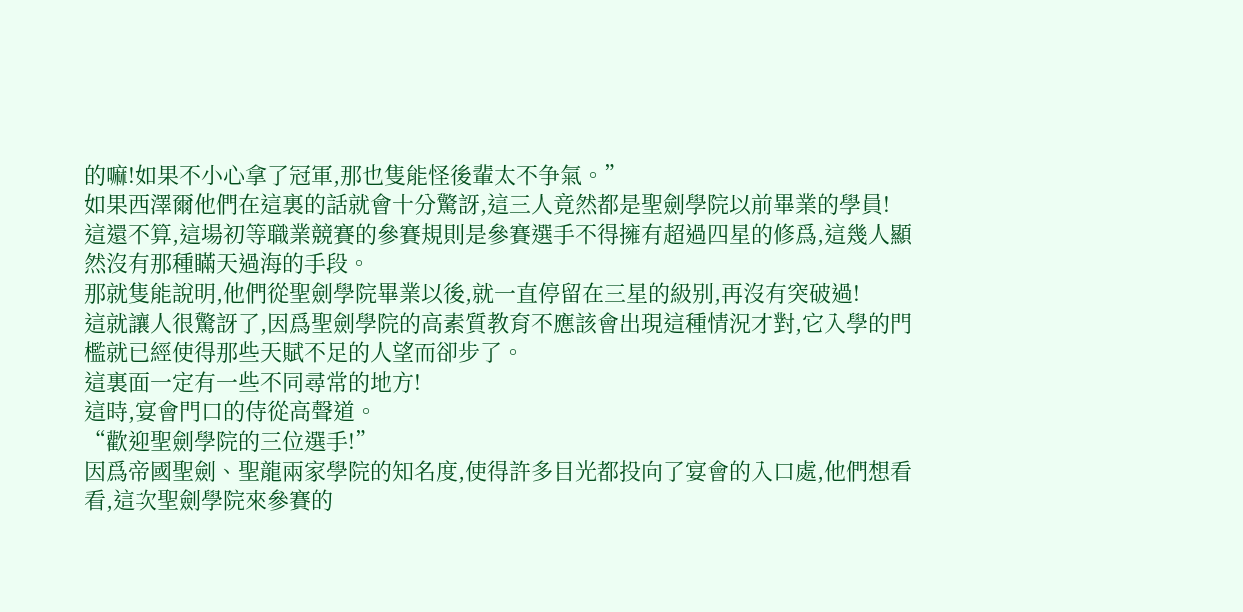的嘛!如果不小心拿了冠軍,那也隻能怪後輩太不争氣。”
如果西澤爾他們在這裏的話就會十分驚訝,這三人竟然都是聖劍學院以前畢業的學員!
這還不算,這場初等職業競賽的參賽規則是參賽選手不得擁有超過四星的修爲,這幾人顯然沒有那種瞞天過海的手段。
那就隻能說明,他們從聖劍學院畢業以後,就一直停留在三星的級别,再沒有突破過!
這就讓人很驚訝了,因爲聖劍學院的高素質教育不應該會出現這種情況才對,它入學的門檻就已經使得那些天賦不足的人望而卻步了。
這裏面一定有一些不同尋常的地方!
這時,宴會門口的侍從高聲道。
“歡迎聖劍學院的三位選手!”
因爲帝國聖劍、聖龍兩家學院的知名度,使得許多目光都投向了宴會的入口處,他們想看看,這次聖劍學院來參賽的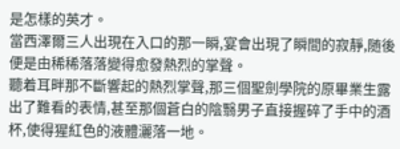是怎樣的英才。
當西澤爾三人出現在入口的那一瞬,宴會出現了瞬間的寂靜,随後便是由稀稀落落變得愈發熱烈的掌聲。
聽着耳畔那不斷響起的熱烈掌聲,那三個聖劍學院的原畢業生露出了難看的表情,甚至那個蒼白的陰翳男子直接握碎了手中的酒杯,使得猩紅色的液體灑落一地。